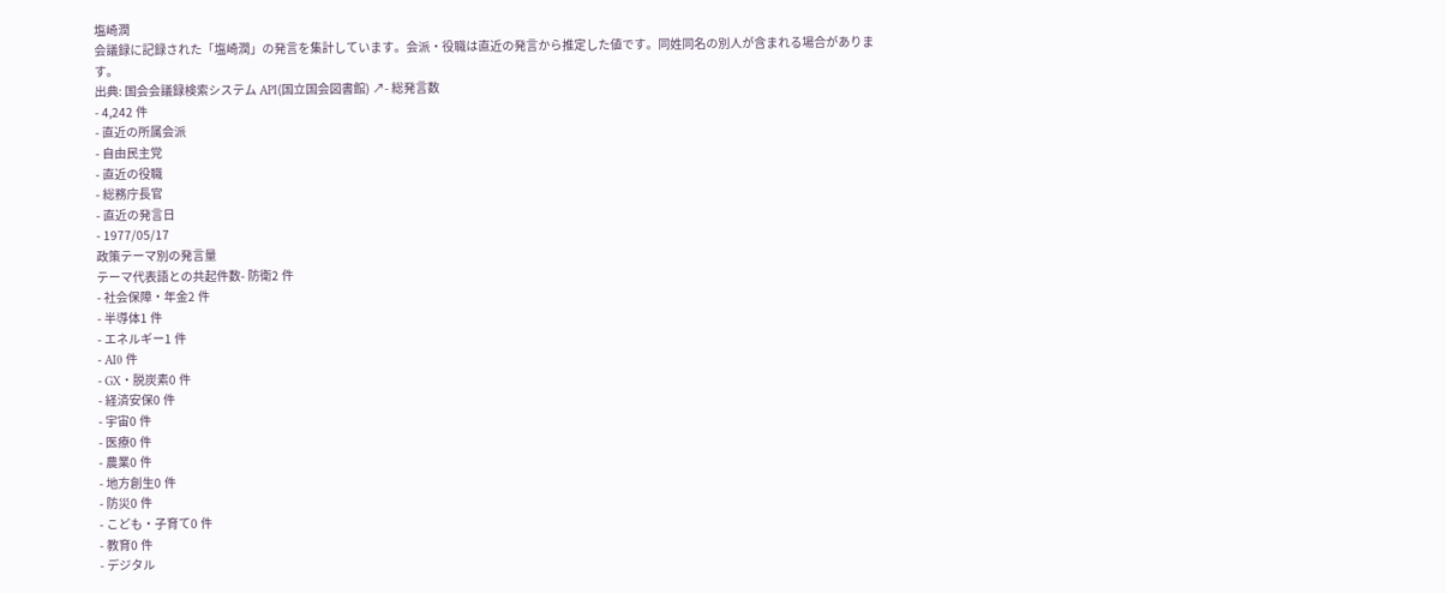塩崎潤
会議録に記録された「塩崎潤」の発言を集計しています。会派・役職は直近の発言から推定した値です。同姓同名の別人が含まれる場合があります。
出典: 国会会議録検索システム API(国立国会図書館) ↗- 総発言数
- 4,242 件
- 直近の所属会派
- 自由民主党
- 直近の役職
- 総務庁長官
- 直近の発言日
- 1977/05/17
政策テーマ別の発言量
テーマ代表語との共起件数- 防衛2 件
- 社会保障・年金2 件
- 半導体1 件
- エネルギー1 件
- AI0 件
- GX・脱炭素0 件
- 経済安保0 件
- 宇宙0 件
- 医療0 件
- 農業0 件
- 地方創生0 件
- 防災0 件
- こども・子育て0 件
- 教育0 件
- デジタル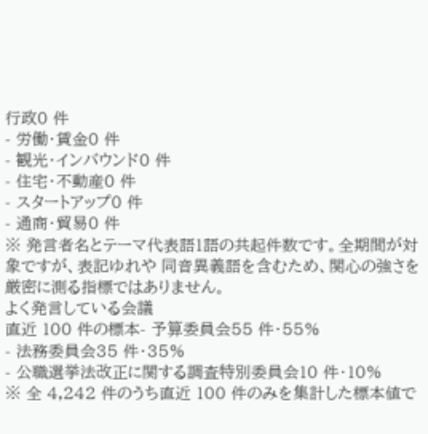行政0 件
- 労働・賃金0 件
- 観光・インバウンド0 件
- 住宅・不動産0 件
- スタートアップ0 件
- 通商・貿易0 件
※ 発言者名とテーマ代表語1語の共起件数です。全期間が対象ですが、表記ゆれや 同音異義語を含むため、関心の強さを厳密に測る指標ではありません。
よく発言している会議
直近 100 件の標本- 予算委員会55 件・55%
- 法務委員会35 件・35%
- 公職選挙法改正に関する調査特別委員会10 件・10%
※ 全 4,242 件のうち直近 100 件のみを集計した標本値で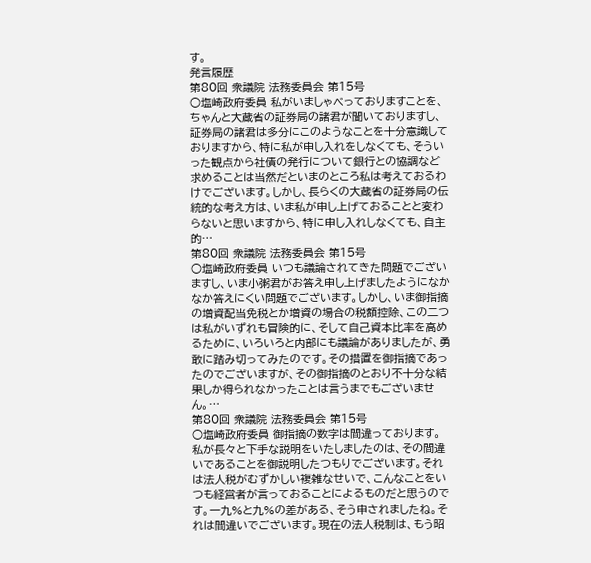す。
発言履歴
第80回 衆議院 法務委員会 第15号
○塩崎政府委員 私がいましゃべっておりますことを、ちゃんと大蔵省の証券局の諸君が聞いておりますし、証券局の諸君は多分にこのようなことを十分意識しておりますから、特に私が申し入れをしなくても、そういった観点から社債の発行について銀行との協調など求めることは当然だといまのところ私は考えておるわけでございます。しかし、長らくの大蔵省の証券局の伝統的な考え方は、いま私が申し上げておることと変わらないと思いますから、特に申し入れしなくても、自主的…
第80回 衆議院 法務委員会 第15号
○塩崎政府委員 いつも議論されてきた問題でございますし、いま小粥君がお答え申し上げましたようになかなか答えにくい問題でございます。しかし、いま御指摘の増資配当免税とか増資の場合の税額控除、この二つは私がいずれも冒険的に、そして自己資本比率を高めるために、いろいろと内部にも議論がありましたが、勇敢に踏み切ってみたのです。その措置を御指摘であったのでございますが、その御指摘のとおり不十分な結果しか得られなかったことは言うまでもございません。…
第80回 衆議院 法務委員会 第15号
○塩崎政府委員 御指摘の数字は間違っております。私が長々と下手な説明をいたしましたのは、その間違いであることを御説明したつもりでございます。それは法人税がむずかしい複雑なせいで、こんなことをいつも経営者が言っておることによるものだと思うのです。一九%と九%の差がある、そう申されましたね。それは間違いでございます。現在の法人税制は、もう昭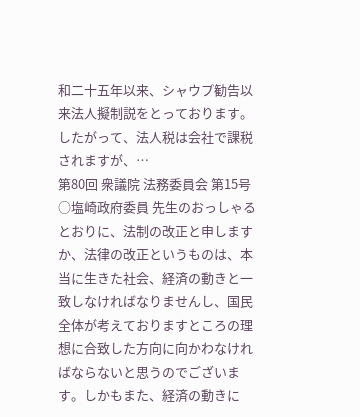和二十五年以来、シャウプ勧告以来法人擬制説をとっております。したがって、法人税は会社で課税されますが、…
第80回 衆議院 法務委員会 第15号
○塩崎政府委員 先生のおっしゃるとおりに、法制の改正と申しますか、法律の改正というものは、本当に生きた社会、経済の動きと一致しなければなりませんし、国民全体が考えておりますところの理想に合致した方向に向かわなければならないと思うのでございます。しかもまた、経済の動きに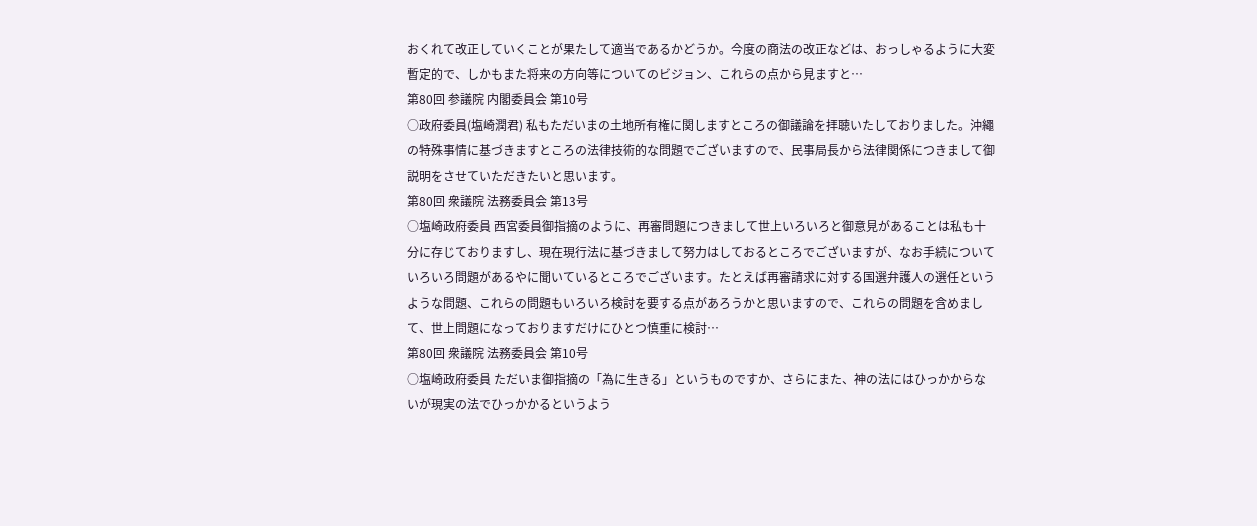おくれて改正していくことが果たして適当であるかどうか。今度の商法の改正などは、おっしゃるように大変暫定的で、しかもまた将来の方向等についてのビジョン、これらの点から見ますと…
第80回 参議院 内閣委員会 第10号
○政府委員(塩崎潤君) 私もただいまの土地所有権に関しますところの御議論を拝聴いたしておりました。沖繩の特殊事情に基づきますところの法律技術的な問題でございますので、民事局長から法律関係につきまして御説明をさせていただきたいと思います。
第80回 衆議院 法務委員会 第13号
○塩崎政府委員 西宮委員御指摘のように、再審問題につきまして世上いろいろと御意見があることは私も十分に存じておりますし、現在現行法に基づきまして努力はしておるところでございますが、なお手続についていろいろ問題があるやに聞いているところでございます。たとえば再審請求に対する国選弁護人の選任というような問題、これらの問題もいろいろ検討を要する点があろうかと思いますので、これらの問題を含めまして、世上問題になっておりますだけにひとつ慎重に検討…
第80回 衆議院 法務委員会 第10号
○塩崎政府委員 ただいま御指摘の「為に生きる」というものですか、さらにまた、神の法にはひっかからないが現実の法でひっかかるというよう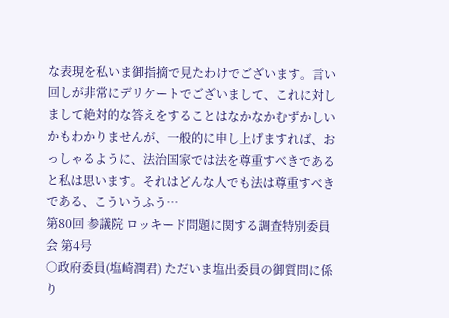な表現を私いま御指摘で見たわけでございます。言い回しが非常にデリケートでございまして、これに対しまして絶対的な答えをすることはなかなかむずかしいかもわかりませんが、一般的に申し上げますれば、おっしゃるように、法治国家では法を尊重すべきであると私は思います。それはどんな人でも法は尊重すべきである、こういうふう…
第80回 参議院 ロッキード問題に関する調査特別委員会 第4号
○政府委員(塩崎潤君) ただいま塩出委員の御質問に係り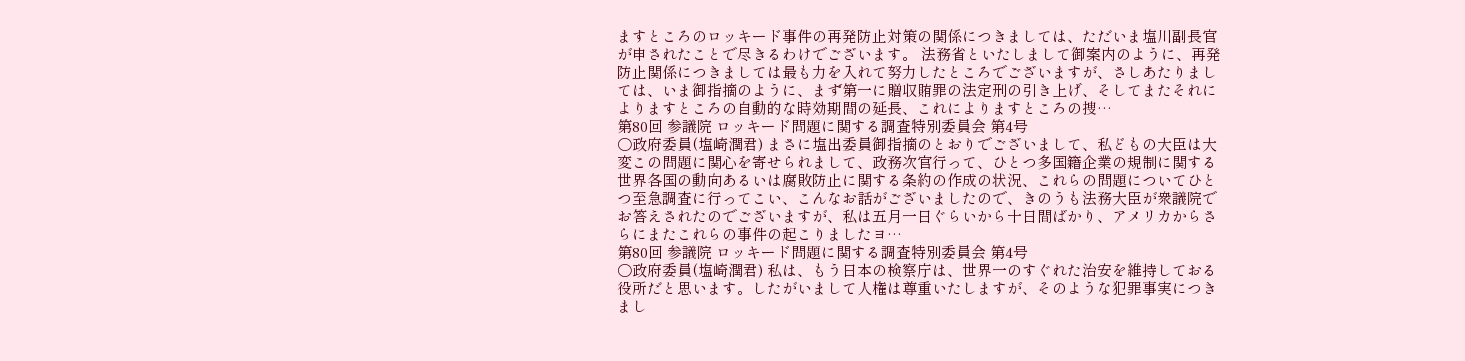ますところのロッキード事件の再発防止対策の関係につきましては、ただいま塩川副長官が申されたことで尽きるわけでございます。 法務省といたしまして御案内のように、再発防止関係につきましては最も力を入れて努力したところでございますが、さしあたりましては、いま御指摘のように、まず第一に贈収賄罪の法定刑の引き上げ、そしてまたそれによりますところの自動的な時効期間の延長、これによりますところの捜…
第80回 参議院 ロッキード問題に関する調査特別委員会 第4号
○政府委員(塩崎潤君) まさに塩出委員御指摘のとおりでございまして、私どもの大臣は大変この問題に関心を寄せられまして、政務次官行って、ひとつ多国籍企業の規制に関する世界各国の動向あるいは腐敗防止に関する条約の作成の状況、これらの問題についてひとつ至急調査に行ってこい、こんなお話がございましたので、きのうも法務大臣が衆議院でお答えされたのでございますが、私は五月一日ぐらいから十日間ばかり、アメリカからさらにまたこれらの事件の起こりましたヨ…
第80回 参議院 ロッキード問題に関する調査特別委員会 第4号
○政府委員(塩崎潤君) 私は、もう日本の検察庁は、世界一のすぐれた治安を維持しておる役所だと思います。したがいまして人権は尊重いたしますが、そのような犯罪事実につきまし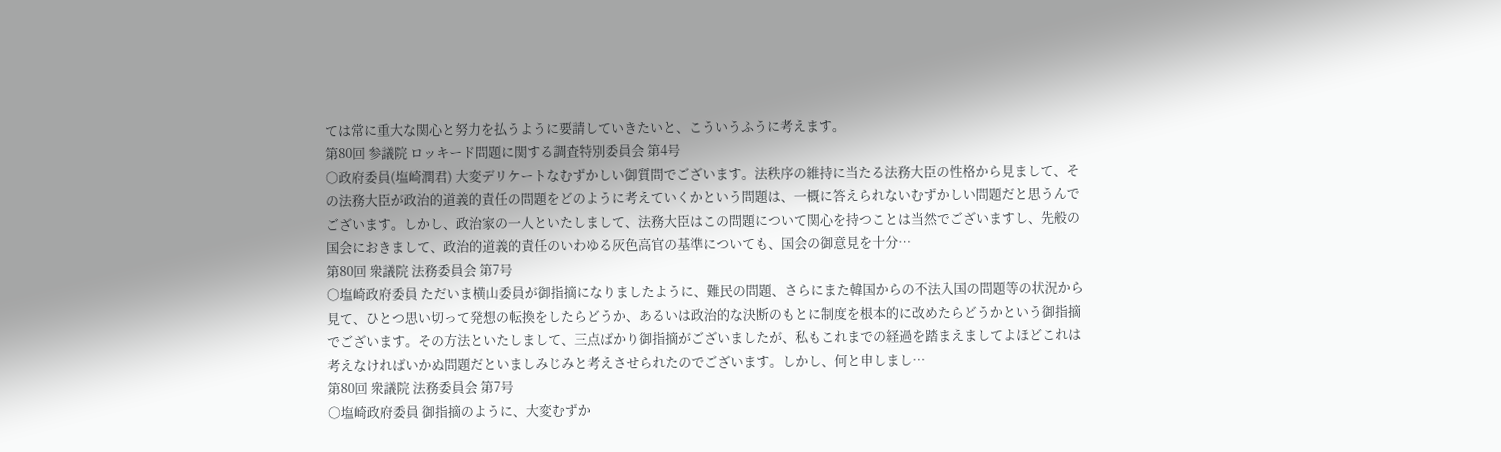ては常に重大な関心と努力を払うように要請していきたいと、こういうふうに考えます。
第80回 参議院 ロッキード問題に関する調査特別委員会 第4号
○政府委員(塩崎潤君) 大変デリケートなむずかしい御質問でございます。法秩序の維持に当たる法務大臣の性格から見まして、その法務大臣が政治的道義的責任の問題をどのように考えていくかという問題は、一概に答えられないむずかしい問題だと思うんでございます。しかし、政治家の一人といたしまして、法務大臣はこの問題について関心を持つことは当然でございますし、先般の国会におきまして、政治的道義的責任のいわゆる灰色高官の基準についても、国会の御意見を十分…
第80回 衆議院 法務委員会 第7号
○塩崎政府委員 ただいま横山委員が御指摘になりましたように、難民の問題、さらにまた韓国からの不法入国の問題等の状況から見て、ひとつ思い切って発想の転換をしたらどうか、あるいは政治的な決断のもとに制度を根本的に改めたらどうかという御指摘でございます。その方法といたしまして、三点ばかり御指摘がございましたが、私もこれまでの経過を踏まえましてよほどこれは考えなければいかぬ問題だといましみじみと考えさせられたのでございます。しかし、何と申しまし…
第80回 衆議院 法務委員会 第7号
○塩崎政府委員 御指摘のように、大変むずか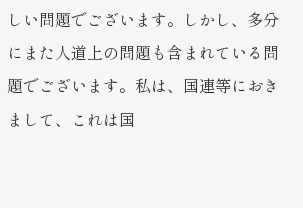しい問題でございます。しかし、多分にまた人道上の問題も含まれている問題でございます。私は、国連等におきまして、これは国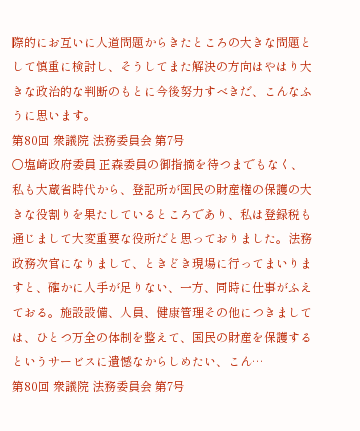際的にお互いに人道問題からきたところの大きな問題として慎重に検討し、そうしてまた解決の方向はやはり大きな政治的な判断のもとに今後努力すべきだ、こんなふうに思います。
第80回 衆議院 法務委員会 第7号
○塩崎政府委員 正森委員の御指摘を待つまでもなく、私も大蔵省時代から、登記所が国民の財産権の保護の大きな役割りを果たしているところであり、私は登録税も通じまして大変重要な役所だと思っておりました。法務政務次官になりまして、ときどき現場に行ってまいりますと、確かに人手が足りない、一方、同時に仕事がふえておる。施設設備、人員、健康管理その他につきましては、ひとつ万全の体制を整えて、国民の財産を保護するというサービスに遺憾なからしめたい、こん…
第80回 衆議院 法務委員会 第7号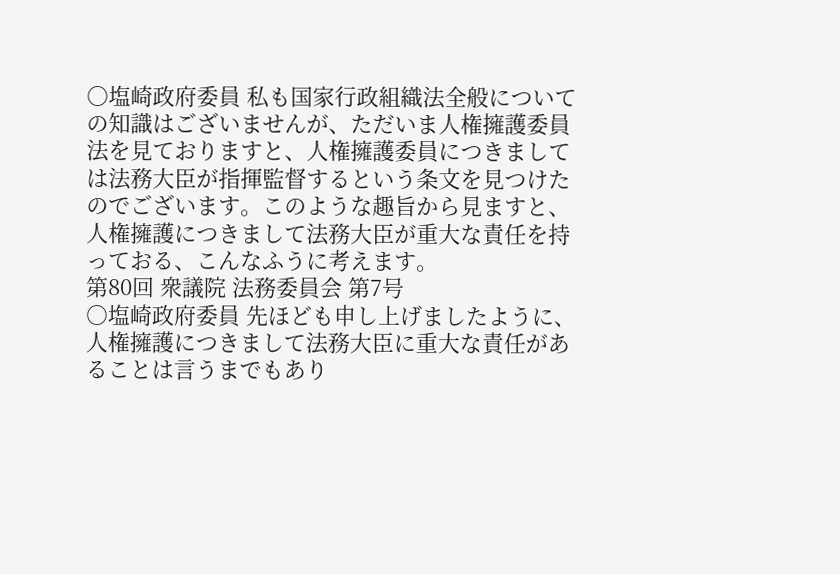○塩崎政府委員 私も国家行政組織法全般についての知識はございませんが、ただいま人権擁護委員法を見ておりますと、人権擁護委員につきましては法務大臣が指揮監督するという条文を見つけたのでございます。このような趣旨から見ますと、人権擁護につきまして法務大臣が重大な責任を持っておる、こんなふうに考えます。
第80回 衆議院 法務委員会 第7号
○塩崎政府委員 先ほども申し上げましたように、人権擁護につきまして法務大臣に重大な責任があることは言うまでもあり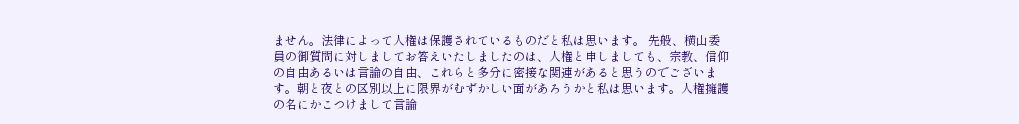ません。法律によって人権は保護されているものだと私は思います。 先般、横山委員の御質問に対しましてお答えいたしましたのは、人権と申しましても、宗教、信仰の自由あるいは言論の自由、これらと多分に密接な関連があると思うのでございます。朝と夜との区別以上に限界がむずかしい面があろうかと私は思います。人権擁護の名にかこつけまして言論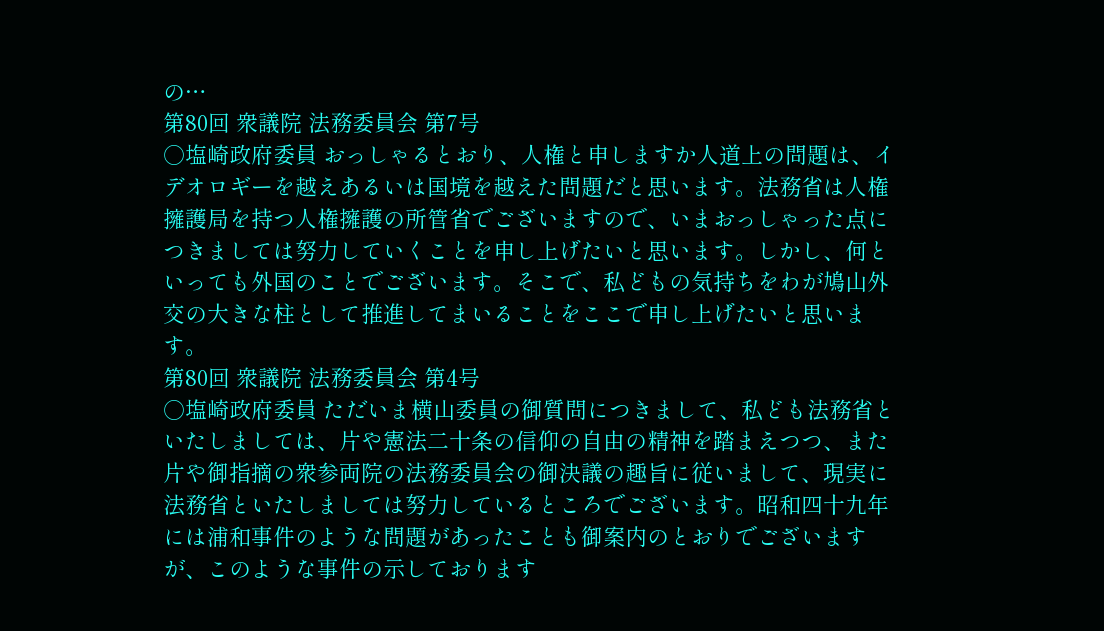の…
第80回 衆議院 法務委員会 第7号
○塩崎政府委員 おっしゃるとおり、人権と申しますか人道上の問題は、イデオロギーを越えあるいは国境を越えた問題だと思います。法務省は人権擁護局を持つ人権擁護の所管省でございますので、いまおっしゃった点につきましては努力していくことを申し上げたいと思います。しかし、何といっても外国のことでございます。そこで、私どもの気持ちをわが鳩山外交の大きな柱として推進してまいることをここで申し上げたいと思います。
第80回 衆議院 法務委員会 第4号
○塩崎政府委員 ただいま横山委員の御質問につきまして、私ども法務省といたしましては、片や憲法二十条の信仰の自由の精神を踏まえつつ、また片や御指摘の衆参両院の法務委員会の御決議の趣旨に従いまして、現実に法務省といたしましては努力しているところでございます。昭和四十九年には浦和事件のような問題があったことも御案内のとおりでございますが、このような事件の示しております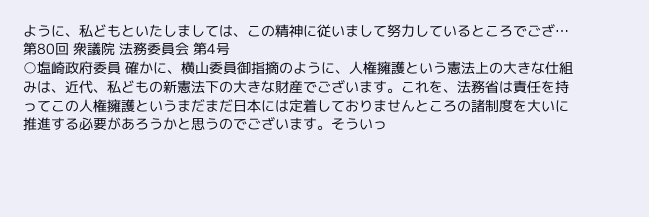ように、私どもといたしましては、この精神に従いまして努力しているところでござ…
第80回 衆議院 法務委員会 第4号
○塩崎政府委員 確かに、横山委員御指摘のように、人権擁護という憲法上の大きな仕組みは、近代、私どもの新憲法下の大きな財産でございます。これを、法務省は責任を持ってこの人権擁護というまだまだ日本には定着しておりませんところの諸制度を大いに推進する必要があろうかと思うのでございます。そういっ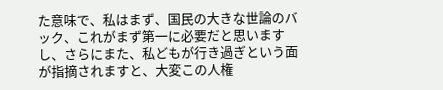た意味で、私はまず、国民の大きな世論のバック、これがまず第一に必要だと思いますし、さらにまた、私どもが行き過ぎという面が指摘されますと、大変この人権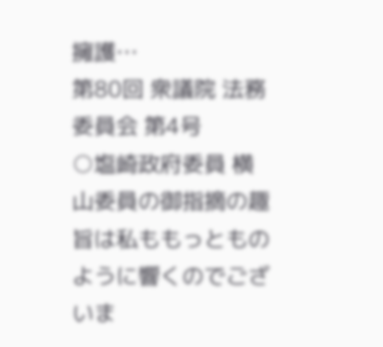擁護…
第80回 衆議院 法務委員会 第4号
○塩崎政府委員 横山委員の御指摘の趣旨は私ももっとものように響くのでございま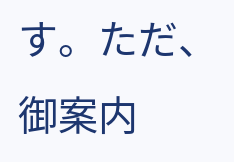す。ただ、御案内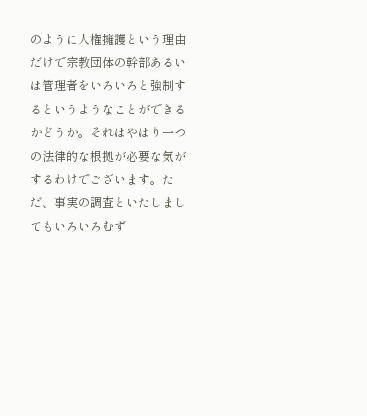のように人権擁護という理由だけで宗教団体の幹部あるいは管理者をいろいろと強制するというようなことができるかどうか。それはやはり一つの法律的な根拠が必要な気がするわけでございます。ただ、事実の調査といたしましてもいろいろむず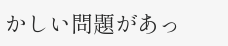かしい問題があっ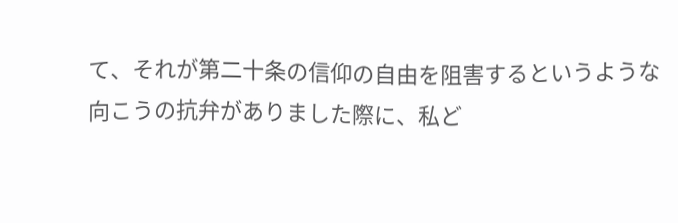て、それが第二十条の信仰の自由を阻害するというような向こうの抗弁がありました際に、私ど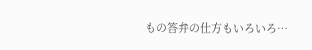もの答弁の仕方もいろいろ…